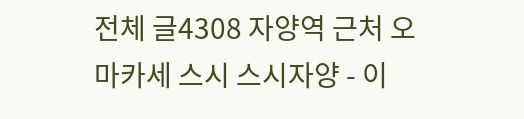전체 글4308 자양역 근처 오마카세 스시 스시자양 - 이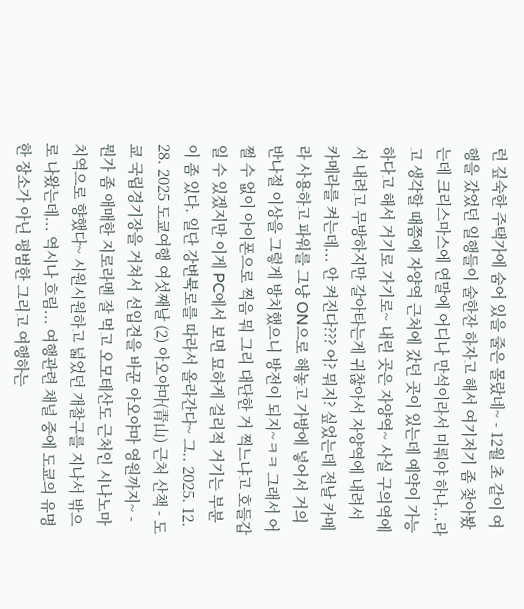런 깊숙한 주택가에 숨어 있을 줄은 몰랐네~ - 12월 초 같이 여행을 갔었던 일행들이 술한잔 하자고 해서 여기저기 좀 찾아봤는데 크리스마스에 연말에 어디나 만석이라서 미뤄야 하나...라고 생각할 때쯤에 자양역 근처에 갔던 곳이 있는데 예약이 가능하다고 해서 거기로 가기로~ 내린 곳은 자양역~ 사실 구의역에서 내려고 무방하지만 갈아타는게 귀찮아서 자양역에 내려서 카메라를 켜는데... 안 켜진다??? 어? 뭐지? 싶었는데 전날 카메라 사용하고 파워를 그냥 ON으로 해놓고 가방에 넣어서 거의 반나절 이상을 그렇게 방치했으니 방전이 되지~ㅋㅋ 그래서 어쩔 수 없이 아이폰으로 찍음 뭐 그리 대단한 거 찍느냐고 호들갑일 수 있겠지만 이게 PC에서 보면 묘하게 걸리적 거기는 부분이 좀 있다. 일단 강변북로를 따라서 올라간다~ 그.. 2025. 12. 28. 2025 도쿄여행 여섯째날 (2) 아오야마(青山) 근처 산책 - 도쿄 국립경기장을 거쳐서 선입견을 바꾼 아오야마 영원까지~ - 뭔가 좀 애매한 지로라멘 잘 먹고 오모테산도 근처인 시나노마치역으로 향했다~ 시원시원하고 넓었던 개찰구를 지나서 밖으로 나왔는데... 역시나 흐림... 여행관련 채널 중에 도쿄의 유명한 장소가 아닌 평범한 그리고 여행하는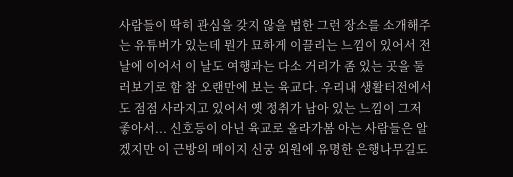사람들이 딱히 관심을 갖지 않을 법한 그런 장소를 소개해주는 유튜버가 있는데 뭔가 묘하게 이끌리는 느낌이 있어서 전 날에 이어서 이 날도 여행과는 다소 거리가 좀 있는 곳을 둘러보기로 함 참 오랜만에 보는 육교다. 우리내 생활터전에서도 점점 사라지고 있어서 옛 정취가 남아 있는 느낌이 그저 좋아서... 신호등이 아닌 육교로 올라가봄 아는 사람들은 알겠지만 이 근방의 메이지 신궁 외원에 유명한 은행나무길도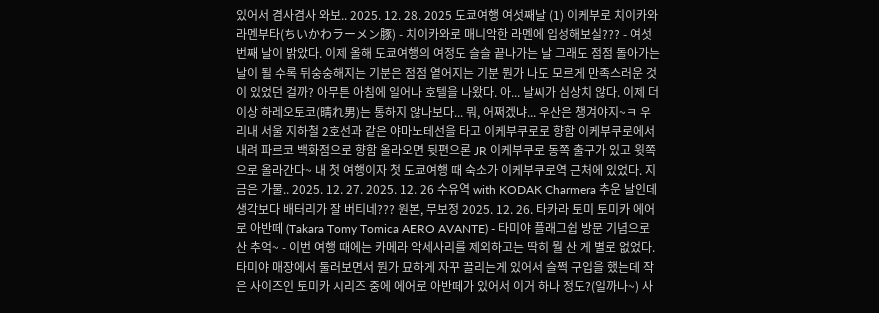있어서 겸사겸사 와보.. 2025. 12. 28. 2025 도쿄여행 여섯째날 (1) 이케부로 치이카와 라멘부타(ちいかわラーメン豚) - 치이카와로 매니악한 라멘에 입성해보실??? - 여섯 번째 날이 밝았다. 이제 올해 도쿄여행의 여정도 슬슬 끝나가는 날 그래도 점점 돌아가는 날이 될 수록 뒤숭숭해지는 기분은 점점 옅어지는 기분 뭔가 나도 모르게 만족스러운 것이 있었던 걸까? 아무튼 아침에 일어나 호텔을 나왔다. 아... 날씨가 심상치 않다. 이제 더 이상 하레오토코(晴れ男)는 통하지 않나보다... 뭐, 어쩌겠냐... 우산은 챙겨야지~ㅋ 우리내 서울 지하철 2호선과 같은 야마노테선을 타고 이케부쿠로로 향함 이케부쿠로에서 내려 파르코 백화점으로 향함 올라오면 뒷편으론 JR 이케부쿠로 동쪽 출구가 있고 윗쪽으로 올라간다~ 내 첫 여행이자 첫 도쿄여행 때 숙소가 이케부쿠로역 근처에 있었다. 지금은 가물.. 2025. 12. 27. 2025. 12. 26 수유역 with KODAK Charmera 추운 날인데 생각보다 배터리가 잘 버티네??? 원본, 무보정 2025. 12. 26. 타카라 토미 토미카 에어로 아반떼 (Takara Tomy Tomica AERO AVANTE) - 타미야 플래그쉽 방문 기념으로 산 추억~ - 이번 여행 때에는 카메라 악세사리를 제외하고는 딱히 뭘 산 게 별로 없었다. 타미야 매장에서 둘러보면서 뭔가 묘하게 자꾸 끌리는게 있어서 슬쩍 구입을 했는데 작은 사이즈인 토미카 시리즈 중에 에어로 아반떼가 있어서 이거 하나 정도?(일까나~) 사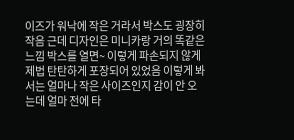이즈가 워낙에 작은 거라서 박스도 굉장히 작음 근데 디자인은 미니카랑 거의 똑같은 느낌 박스를 열면~ 이렇게 파손되지 않게 제법 탄탄하게 포장되어 있었음 이렇게 봐서는 얼마나 작은 사이즈인지 감이 안 오는데 얼마 전에 타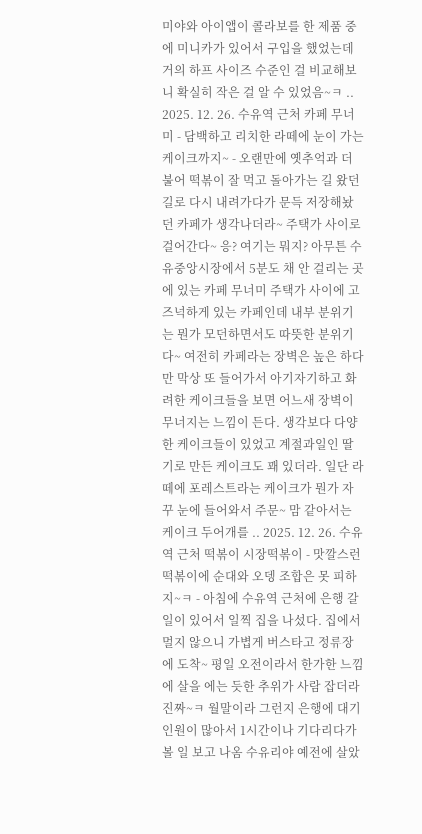미야와 아이앱이 콜라보를 한 제품 중에 미니카가 있어서 구입을 했었는데 거의 하프 사이즈 수준인 걸 비교해보니 확실히 작은 걸 알 수 있었음~ㅋ .. 2025. 12. 26. 수유역 근처 카페 무너미 - 담백하고 리치한 라떼에 눈이 가는 케이크까지~ - 오랜만에 옛추억과 더불어 떡볶이 잘 먹고 돌아가는 길 왔던 길로 다시 내려가다가 문득 저장해놨던 카페가 생각나더라~ 주택가 사이로 걸어간다~ 응? 여기는 뭐지? 아무튼 수유중앙시장에서 5분도 채 안 걸리는 곳에 있는 카페 무너미 주택가 사이에 고즈넉하게 있는 카페인데 내부 분위기는 뭔가 모던하면서도 따뜻한 분위기다~ 여전히 카페라는 장벽은 높은 하다만 막상 또 들어가서 아기자기하고 화려한 케이크들을 보면 어느새 장벽이 무너지는 느낌이 든다. 생각보다 다양한 케이크들이 있었고 계절과일인 딸기로 만든 케이크도 꽤 있더라. 일단 라떼에 포레스트라는 케이크가 뭔가 자꾸 눈에 들어와서 주문~ 맘 같아서는 케이크 두어개를 .. 2025. 12. 26. 수유역 근처 떡볶이 시장떡볶이 - 맛깔스런 떡볶이에 순대와 오뎅 조합은 못 피하지~ㅋ - 아침에 수유역 근처에 은행 갈 일이 있어서 일찍 집을 나섰다. 집에서 멀지 않으니 가볍게 버스타고 정류장에 도착~ 평일 오전이라서 한가한 느낌에 살을 에는 듯한 추위가 사람 잡더라 진짜~ㅋ 월말이라 그런지 은행에 대기인원이 많아서 1시간이나 기다리다가 볼 일 보고 나옴 수유리야 예전에 살았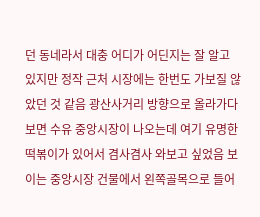던 동네라서 대충 어디가 어딘지는 잘 알고 있지만 정작 근처 시장에는 한번도 가보질 않았던 것 같음 광산사거리 방향으로 올라가다보면 수유 중앙시장이 나오는데 여기 유명한 떡볶이가 있어서 겸사겸사 와보고 싶었음 보이는 중앙시장 건물에서 왼쪽골목으로 들어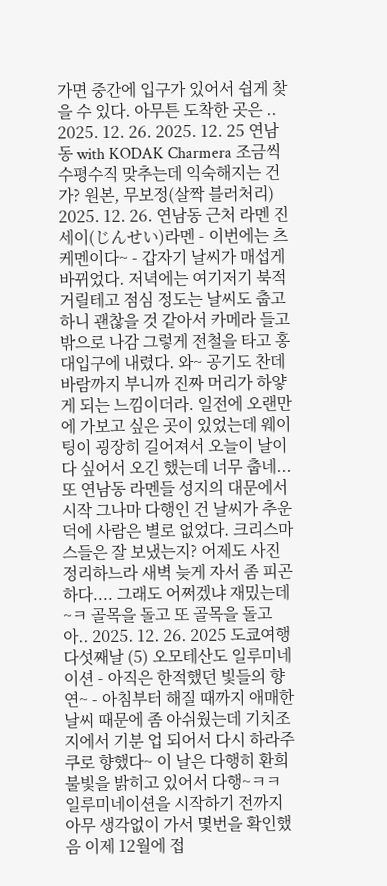가면 중간에 입구가 있어서 쉽게 찾을 수 있다. 아무튼 도착한 곳은 .. 2025. 12. 26. 2025. 12. 25 연남동 with KODAK Charmera 조금씩 수평수직 맞추는데 익숙해지는 건가? 원본, 무보정(살짝 블러처리) 2025. 12. 26. 연남동 근처 라멘 진세이(じんせい)라멘 - 이번에는 츠케멘이다~ - 갑자기 날씨가 매섭게 바뀌었다. 저녁에는 여기저기 북적거릴테고 점심 정도는 날씨도 춥고 하니 괜찮을 것 같아서 카메라 들고 밖으로 나감 그렇게 전철을 타고 홍대입구에 내렸다. 와~ 공기도 찬데 바람까지 부니까 진짜 머리가 하얗게 되는 느낌이더라. 일전에 오랜만에 가보고 싶은 곳이 있었는데 웨이팅이 굉장히 길어져서 오늘이 날이다 싶어서 오긴 했는데 너무 춥네... 또 연남동 라멘들 성지의 대문에서 시작 그나마 다행인 건 날씨가 추운 덕에 사람은 별로 없었다. 크리스마스들은 잘 보냈는지? 어제도 사진 정리하느라 새벽 늦게 자서 좀 피곤하다.... 그래도 어쩌겠냐 재밌는데~ㅋ 골목을 돌고 또 골목을 돌고 아.. 2025. 12. 26. 2025 도쿄여행 다섯째날 (5) 오모테산도 일루미네이션 - 아직은 한적했던 빛들의 향연~ - 아침부터 해질 때까지 애매한 날씨 때문에 좀 아쉬웠는데 기치조지에서 기분 업 되어서 다시 하라주쿠로 향했다~ 이 날은 다행히 환희 불빛을 밝히고 있어서 다행~ㅋㅋ 일루미네이션을 시작하기 전까지 아무 생각없이 가서 몇번을 확인했음 이제 12월에 접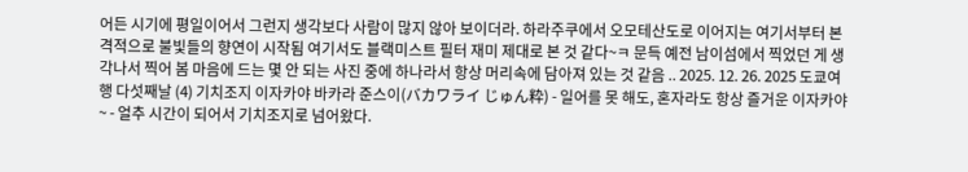어든 시기에 평일이어서 그런지 생각보다 사람이 많지 않아 보이더라. 하라주쿠에서 오모테산도로 이어지는 여기서부터 본격적으로 불빛들의 향연이 시작됨 여기서도 블랙미스트 필터 재미 제대로 본 것 같다~ㅋ 문득 예전 남이섬에서 찍었던 게 생각나서 찍어 봄 마음에 드는 몇 안 되는 사진 중에 하나라서 항상 머리속에 담아져 있는 것 같음 .. 2025. 12. 26. 2025 도쿄여행 다섯째날 (4) 기치조지 이자카야 바카라 준스이(バカワライ じゅん粋) - 일어를 못 해도, 혼자라도 항상 즐거운 이자카야~ - 얼추 시간이 되어서 기치조지로 넘어왔다.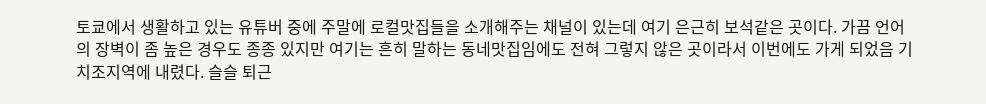토쿄에서 생활하고 있는 유튜버 중에 주말에 로컬맛집들을 소개해주는 채널이 있는데 여기 은근히 보석같은 곳이다. 가끔 언어의 장벽이 좀 높은 경우도 종종 있지만 여기는 흔히 말하는 동네맛집임에도 전혀 그렇지 않은 곳이라서 이번에도 가게 되었음 기치조지역에 내렸다. 슬슬 퇴근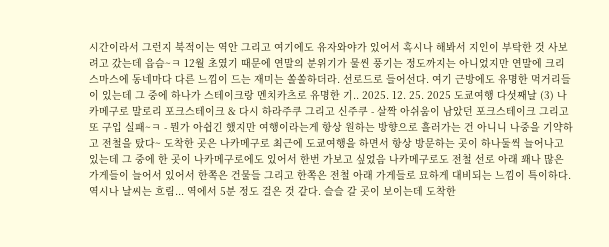시간이라서 그런지 북적이는 역안 그리고 여기에도 유자와야가 있어서 혹시나 해봐서 지인이 부탁한 것 사보려고 갔는데 읍슴~ㅋ 12월 초였기 때문에 연말의 분위기가 물씬 풍기는 정도까지는 아니었지만 연말에 크리스마스에 동네마다 다른 느낌이 드는 재미는 쏠쏠하더라. 선로드로 들어선다. 여기 근방에도 유명한 먹거리들이 있는데 그 중에 하나가 스테이크랑 멘치카츠로 유명한 기.. 2025. 12. 25. 2025 도쿄여행 다섯째날 (3) 나카메구로 말로리 포크스테이크 & 다시 하라주쿠 그리고 신주쿠 - 살짝 아쉬움이 남았던 포크스테이크 그리고 또 구입 실패~ㅋ - 뭔가 아쉽긴 했지만 여행이라는게 항상 원하는 방향으로 흘러가는 건 아니니 나중을 기약하고 전철을 탔다~ 도착한 곳은 나카메구로 최근에 도쿄여행을 하면서 항상 방문하는 곳이 하나둘씩 늘어나고 있는데 그 중에 한 곳이 나카메구로에도 있어서 한번 가보고 싶었음 나카메구로도 전철 선로 아래 꽤나 많은 가게들이 늘어서 있어서 한쪽은 건물들 그리고 한쪽은 전철 아래 가게들로 묘하게 대비되는 느낌이 특이하다. 역시나 날씨는 흐림... 역에서 5분 정도 걸은 것 같다. 슬슬 갈 곳이 보이는데 도착한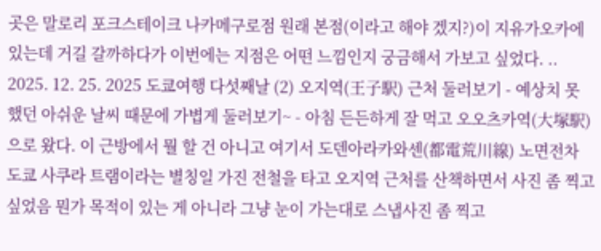곳은 말로리 포크스테이크 나카메구로점 원래 본점(이라고 해야 겠지?)이 지유가오카에 있는데 거길 갈까하다가 이번에는 지점은 어떤 느낌인지 궁금해서 가보고 싶었다. .. 2025. 12. 25. 2025 도쿄여행 다섯째날 (2) 오지역(王子駅) 근처 둘러보기 - 예상치 못 했던 아쉬운 날씨 때문에 가볍게 둘러보기~ - 아침 든든하게 잘 먹고 오오츠카역(大塚駅)으로 왔다. 이 근방에서 뭘 할 건 아니고 여기서 도덴아라카와센(都電荒川線) 노면전차 도쿄 사쿠라 트램이라는 별칭일 가진 전철을 타고 오지역 근처를 산책하면서 사진 좀 찍고 싶었음 뭔가 목적이 있는 게 아니라 그냥 눈이 가는대로 스냅사진 좀 찍고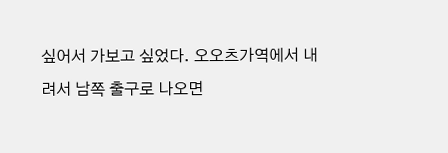싶어서 가보고 싶었다. 오오츠가역에서 내려서 남쪽 출구로 나오면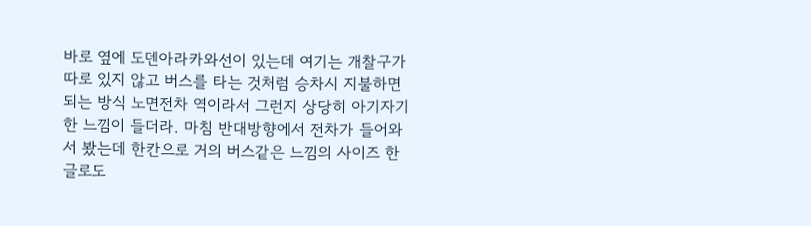바로 옆에 도덴아라카와선이 있는데 여기는 개찰구가 따로 있지 않고 버스를 타는 것처럼 승차시 지불하면 되는 방식 노면전차 역이라서 그런지 상당히 아기자기한 느낌이 들더라. 마침 반대방향에서 전차가 들어와서 봤는데 한칸으로 거의 버스같은 느낌의 사이즈 한글로도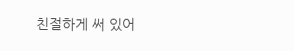친절하게 써 있어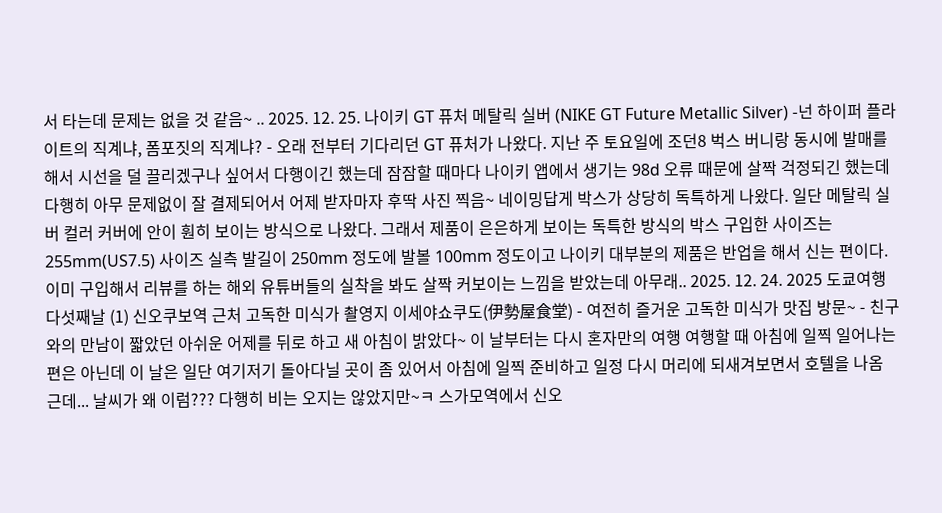서 타는데 문제는 없을 것 같음~ .. 2025. 12. 25. 나이키 GT 퓨처 메탈릭 실버 (NIKE GT Future Metallic Silver) -넌 하이퍼 플라이트의 직계냐, 폼포짓의 직계냐? - 오래 전부터 기다리던 GT 퓨처가 나왔다. 지난 주 토요일에 조던8 벅스 버니랑 동시에 발매를 해서 시선을 덜 끌리겠구나 싶어서 다행이긴 했는데 잠잠할 때마다 나이키 앱에서 생기는 98d 오류 때문에 살짝 걱정되긴 했는데 다행히 아무 문제없이 잘 결제되어서 어제 받자마자 후딱 사진 찍음~ 네이밍답게 박스가 상당히 독특하게 나왔다. 일단 메탈릭 실버 컬러 커버에 안이 훤히 보이는 방식으로 나왔다. 그래서 제품이 은은하게 보이는 독특한 방식의 박스 구입한 사이즈는 255mm(US7.5) 사이즈 실측 발길이 250mm 정도에 발볼 100mm 정도이고 나이키 대부분의 제품은 반업을 해서 신는 편이다. 이미 구입해서 리뷰를 하는 해외 유튜버들의 실착을 봐도 살짝 커보이는 느낌을 받았는데 아무래.. 2025. 12. 24. 2025 도쿄여행 다섯째날 (1) 신오쿠보역 근처 고독한 미식가 촬영지 이세야쇼쿠도(伊勢屋食堂) - 여전히 즐거운 고독한 미식가 맛집 방문~ - 친구와의 만남이 짧았던 아쉬운 어제를 뒤로 하고 새 아침이 밝았다~ 이 날부터는 다시 혼자만의 여행 여행할 때 아침에 일찍 일어나는 편은 아닌데 이 날은 일단 여기저기 돌아다닐 곳이 좀 있어서 아침에 일찍 준비하고 일정 다시 머리에 되새겨보면서 호텔을 나옴 근데... 날씨가 왜 이럼??? 다행히 비는 오지는 않았지만~ㅋ 스가모역에서 신오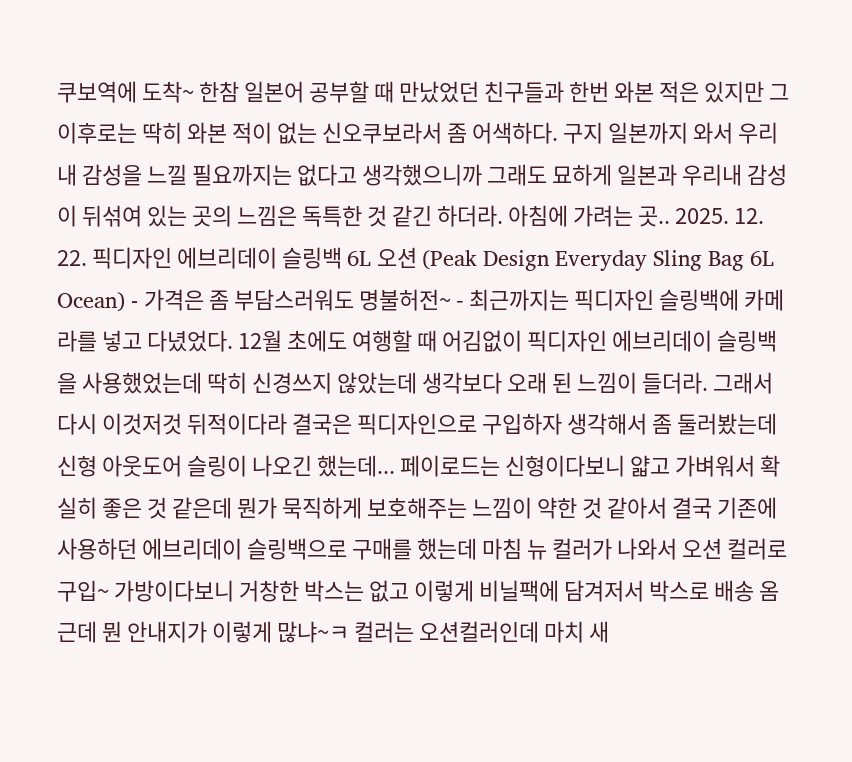쿠보역에 도착~ 한참 일본어 공부할 때 만났었던 친구들과 한번 와본 적은 있지만 그 이후로는 딱히 와본 적이 없는 신오쿠보라서 좀 어색하다. 구지 일본까지 와서 우리내 감성을 느낄 필요까지는 없다고 생각했으니까 그래도 묘하게 일본과 우리내 감성이 뒤섞여 있는 곳의 느낌은 독특한 것 같긴 하더라. 아침에 가려는 곳.. 2025. 12. 22. 픽디자인 에브리데이 슬링백 6L 오션 (Peak Design Everyday Sling Bag 6L Ocean) - 가격은 좀 부담스러워도 명불허전~ - 최근까지는 픽디자인 슬링백에 카메라를 넣고 다녔었다. 12월 초에도 여행할 때 어김없이 픽디자인 에브리데이 슬링백을 사용했었는데 딱히 신경쓰지 않았는데 생각보다 오래 된 느낌이 들더라. 그래서 다시 이것저것 뒤적이다라 결국은 픽디자인으로 구입하자 생각해서 좀 둘러봤는데 신형 아웃도어 슬링이 나오긴 했는데... 페이로드는 신형이다보니 얇고 가벼워서 확실히 좋은 것 같은데 뭔가 묵직하게 보호해주는 느낌이 약한 것 같아서 결국 기존에 사용하던 에브리데이 슬링백으로 구매를 했는데 마침 뉴 컬러가 나와서 오션 컬러로 구입~ 가방이다보니 거창한 박스는 없고 이렇게 비닐팩에 담겨저서 박스로 배송 옴 근데 뭔 안내지가 이렇게 많냐~ㅋ 컬러는 오션컬러인데 마치 새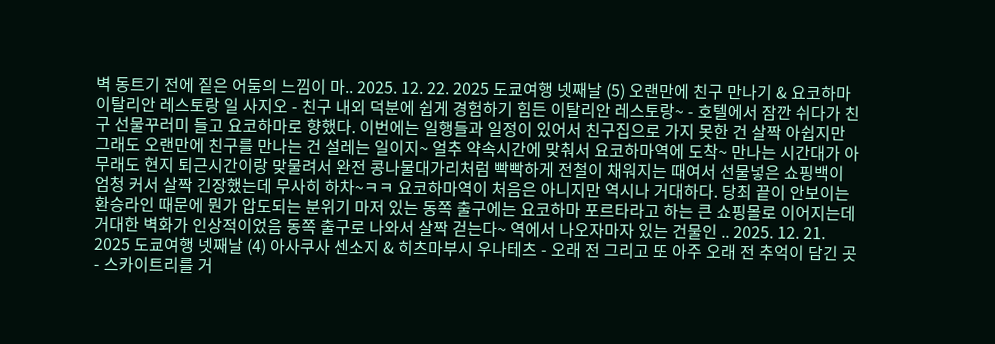벽 동트기 전에 짙은 어둠의 느낌이 마.. 2025. 12. 22. 2025 도쿄여행 넷째날 (5) 오랜만에 친구 만나기 & 요코하마 이탈리안 레스토랑 일 사지오 - 친구 내외 덕분에 쉽게 경험하기 힘든 이탈리안 레스토랑~ - 호텔에서 잠깐 쉬다가 친구 선물꾸러미 들고 요코하마로 향했다. 이번에는 일행들과 일정이 있어서 친구집으로 가지 못한 건 살짝 아쉽지만 그래도 오랜만에 친구를 만나는 건 설레는 일이지~ 얼추 약속시간에 맞춰서 요코하마역에 도착~ 만나는 시간대가 아무래도 현지 퇴근시간이랑 맞물려서 완전 콩나물대가리처럼 빡빡하게 전철이 채워지는 때여서 선물넣은 쇼핑백이 엄청 커서 살짝 긴장했는데 무사히 하차~ㅋㅋ 요코하마역이 처음은 아니지만 역시나 거대하다. 당최 끝이 안보이는 환승라인 때문에 뭔가 압도되는 분위기 마저 있는 동쪽 출구에는 요코하마 포르타라고 하는 큰 쇼핑몰로 이어지는데 거대한 벽화가 인상적이었음 동쪽 출구로 나와서 살짝 걷는다~ 역에서 나오자마자 있는 건물인 .. 2025. 12. 21. 2025 도쿄여행 넷째날 (4) 아사쿠사 센소지 & 히츠마부시 우나테츠 - 오래 전 그리고 또 아주 오래 전 추억이 담긴 곳 - 스카이트리를 거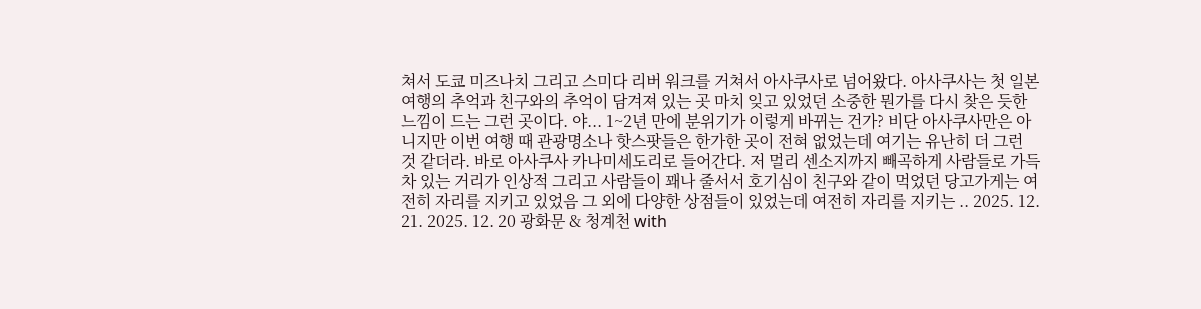쳐서 도쿄 미즈나치 그리고 스미다 리버 워크를 거쳐서 아사쿠사로 넘어왔다. 아사쿠사는 첫 일본여행의 추억과 친구와의 추억이 담겨져 있는 곳 마치 잊고 있었던 소중한 뭔가를 다시 찾은 듯한 느낌이 드는 그런 곳이다. 야... 1~2년 만에 분위기가 이렇게 바뀌는 건가? 비단 아사쿠사만은 아니지만 이번 여행 때 관광명소나 핫스팟들은 한가한 곳이 전혀 없었는데 여기는 유난히 더 그런 것 같더라. 바로 아사쿠사 카나미세도리로 들어간다. 저 멀리 센소지까지 빼곡하게 사람들로 가득 차 있는 거리가 인상적 그리고 사람들이 꽤나 줄서서 호기심이 친구와 같이 먹었던 당고가게는 여전히 자리를 지키고 있었음 그 외에 다양한 상점들이 있었는데 여전히 자리를 지키는 .. 2025. 12. 21. 2025. 12. 20 광화문 & 청계천 with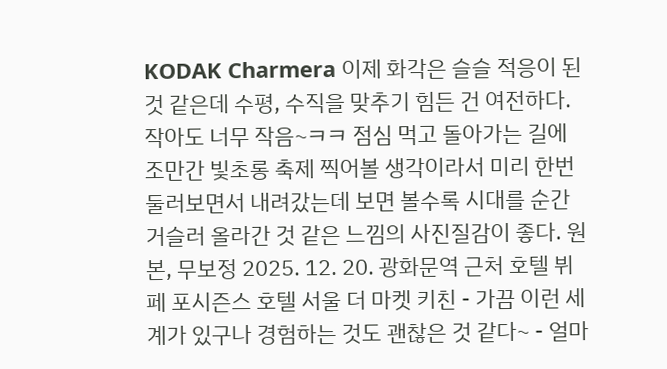KODAK Charmera 이제 화각은 슬슬 적응이 된 것 같은데 수평, 수직을 맞추기 힘든 건 여전하다. 작아도 너무 작음~ㅋㅋ 점심 먹고 돌아가는 길에 조만간 빛초롱 축제 찍어볼 생각이라서 미리 한번 둘러보면서 내려갔는데 보면 볼수록 시대를 순간 거슬러 올라간 것 같은 느낌의 사진질감이 좋다. 원본, 무보정 2025. 12. 20. 광화문역 근처 호텔 뷔페 포시즌스 호텔 서울 더 마켓 키친 - 가끔 이런 세계가 있구나 경험하는 것도 괜찮은 것 같다~ - 얼마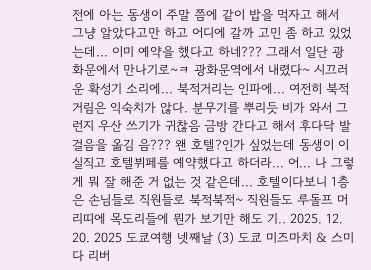전에 아는 동생이 주말 쯤에 같이 밥을 먹자고 해서 그냥 알았다고만 하고 어디에 갈까 고민 좀 하고 있었는데... 이미 예약을 했다고 하네??? 그래서 일단 광화문에서 만나기로~ㅋ 광화문역에서 내렸다~ 시끄러운 확성기 소리에... 북적거리는 인파에... 여전히 북적거림은 익숙치가 않다. 분무기를 뿌리듯 비가 와서 그런지 우산 쓰기가 귀찮음 금방 간다고 해서 후다닥 발걸음을 옮김 음??? 왠 호텔?인가 싶었는데 동생이 이실직고 호텔뷔페를 예약했다고 하더라... 어... 나 그렇게 뭐 잘 해준 거 없는 것 같은데... 호텔이다보니 1층은 손님들로 직원들로 북적북적~ 직원들도 루돌프 머리띠에 목도리들에 뭔가 보기만 해도 기.. 2025. 12. 20. 2025 도쿄여행 넷째날 (3) 도쿄 미즈마치 & 스미다 리버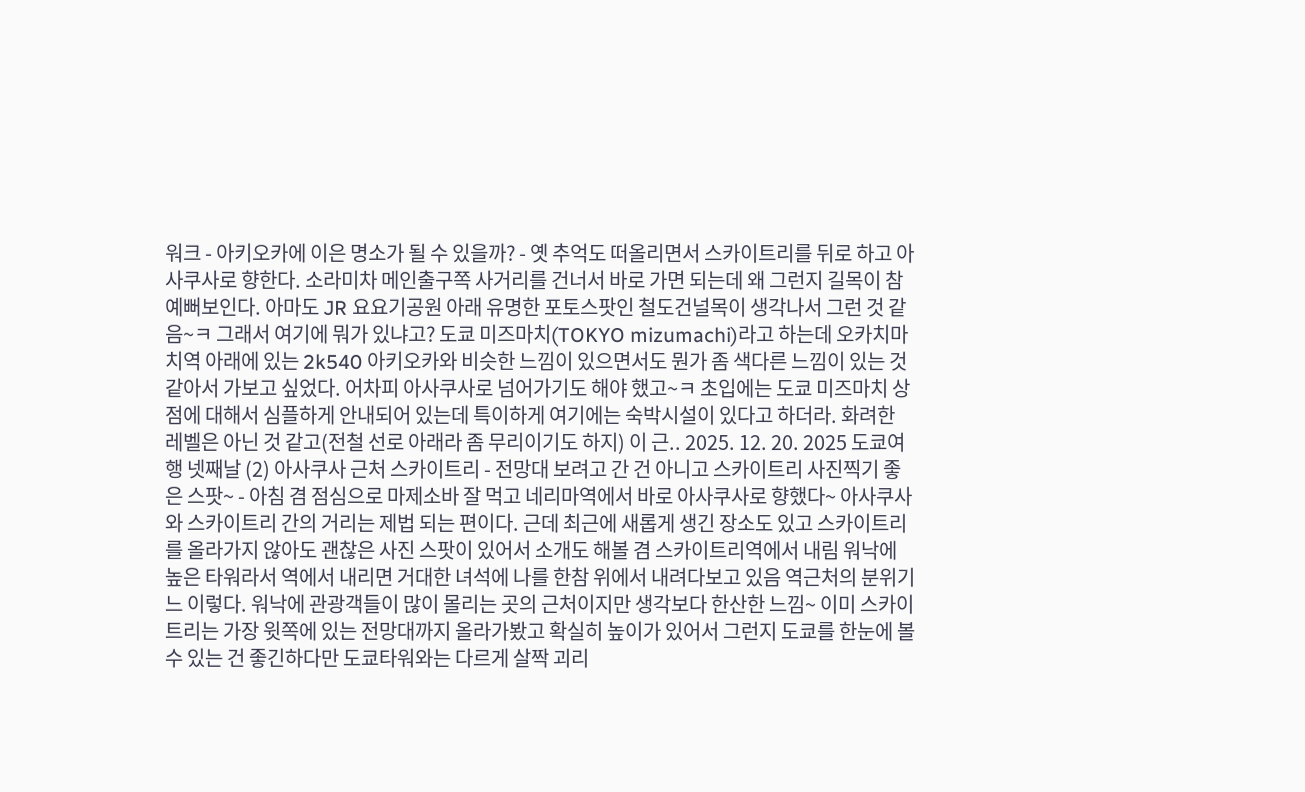워크 - 아키오카에 이은 명소가 될 수 있을까? - 옛 추억도 떠올리면서 스카이트리를 뒤로 하고 아사쿠사로 향한다. 소라미차 메인출구쪽 사거리를 건너서 바로 가면 되는데 왜 그런지 길목이 참 예뻐보인다. 아마도 JR 요요기공원 아래 유명한 포토스팟인 철도건널목이 생각나서 그런 것 같음~ㅋ 그래서 여기에 뭐가 있냐고? 도쿄 미즈마치(TOKYO mizumachi)라고 하는데 오카치마치역 아래에 있는 2k540 아키오카와 비슷한 느낌이 있으면서도 뭔가 좀 색다른 느낌이 있는 것 같아서 가보고 싶었다. 어차피 아사쿠사로 넘어가기도 해야 했고~ㅋ 초입에는 도쿄 미즈마치 상점에 대해서 심플하게 안내되어 있는데 특이하게 여기에는 숙박시설이 있다고 하더라. 화려한 레벨은 아닌 것 같고(전철 선로 아래라 좀 무리이기도 하지) 이 근.. 2025. 12. 20. 2025 도쿄여행 넷째날 (2) 아사쿠사 근처 스카이트리 - 전망대 보려고 간 건 아니고 스카이트리 사진찍기 좋은 스팟~ - 아침 겸 점심으로 마제소바 잘 먹고 네리마역에서 바로 아사쿠사로 향했다~ 아사쿠사와 스카이트리 간의 거리는 제법 되는 편이다. 근데 최근에 새롭게 생긴 장소도 있고 스카이트리를 올라가지 않아도 괜찮은 사진 스팟이 있어서 소개도 해볼 겸 스카이트리역에서 내림 워낙에 높은 타워라서 역에서 내리면 거대한 녀석에 나를 한참 위에서 내려다보고 있음 역근처의 분위기느 이렇다. 워낙에 관광객들이 많이 몰리는 곳의 근처이지만 생각보다 한산한 느낌~ 이미 스카이트리는 가장 윗쪽에 있는 전망대까지 올라가봤고 확실히 높이가 있어서 그런지 도쿄를 한눈에 볼 수 있는 건 좋긴하다만 도쿄타워와는 다르게 살짝 괴리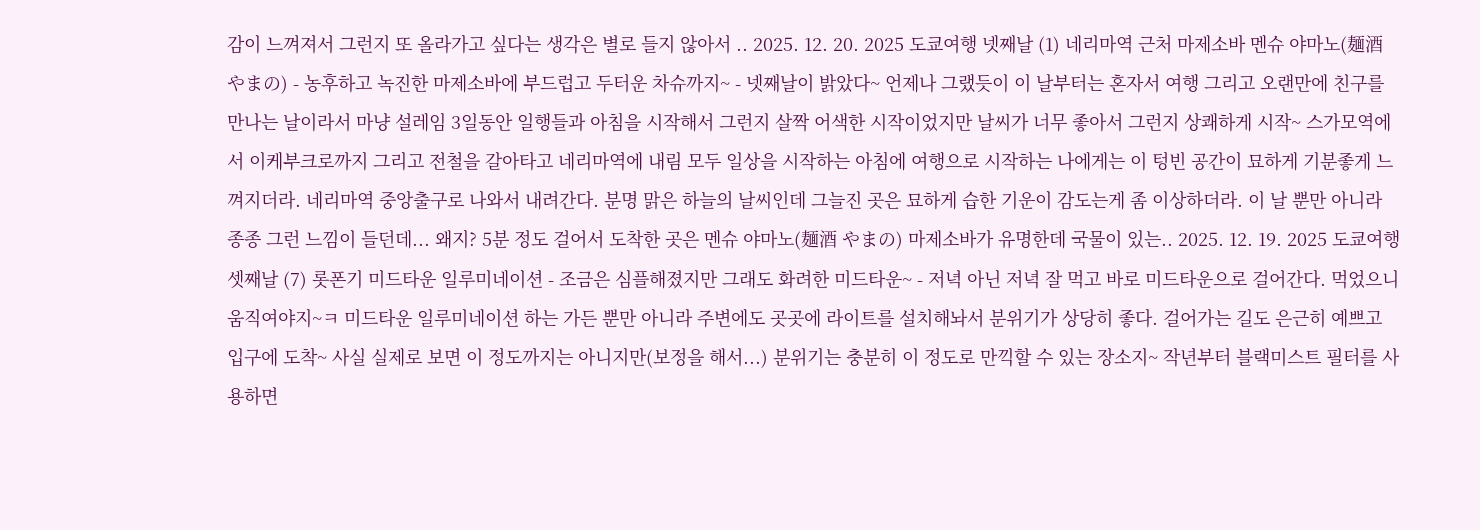감이 느껴져서 그런지 또 올라가고 싶다는 생각은 별로 들지 않아서 .. 2025. 12. 20. 2025 도쿄여행 넷째날 (1) 네리마역 근처 마제소바 멘슈 야마노(麺酒 やまの) - 농후하고 녹진한 마제소바에 부드럽고 두터운 차슈까지~ - 넷째날이 밝았다~ 언제나 그랬듯이 이 날부터는 혼자서 여행 그리고 오랜만에 친구를 만나는 날이라서 마냥 설레임 3일동안 일행들과 아침을 시작해서 그런지 살짝 어색한 시작이었지만 날씨가 너무 좋아서 그런지 상쾌하게 시작~ 스가모역에서 이케부크로까지 그리고 전철을 갈아타고 네리마역에 내림 모두 일상을 시작하는 아침에 여행으로 시작하는 나에게는 이 텅빈 공간이 묘하게 기분좋게 느껴지더라. 네리마역 중앙출구로 나와서 내려간다. 분명 맑은 하늘의 날씨인데 그늘진 곳은 묘하게 습한 기운이 감도는게 좀 이상하더라. 이 날 뿐만 아니라 종종 그런 느낌이 들던데... 왜지? 5분 정도 걸어서 도착한 곳은 멘슈 야마노(麺酒 やまの) 마제소바가 유명한데 국물이 있는.. 2025. 12. 19. 2025 도쿄여행 셋째날 (7) 롯폰기 미드타운 일루미네이션 - 조금은 심플해졌지만 그래도 화려한 미드타운~ - 저녁 아닌 저녁 잘 먹고 바로 미드타운으로 걸어간다. 먹었으니 움직여야지~ㅋ 미드타운 일루미네이션 하는 가든 뿐만 아니라 주변에도 곳곳에 라이트를 설치해놔서 분위기가 상당히 좋다. 걸어가는 길도 은근히 예쁘고 입구에 도착~ 사실 실제로 보면 이 정도까지는 아니지만(보정을 해서...) 분위기는 충분히 이 정도로 만끽할 수 있는 장소지~ 작년부터 블랙미스트 필터를 사용하면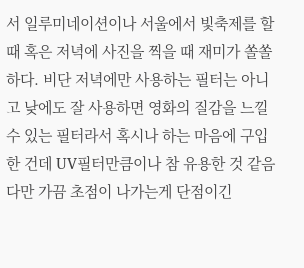서 일루미네이션이나 서울에서 빛축제를 할 때 혹은 저녁에 사진을 찍을 때 재미가 쏠쏠하다. 비단 저녁에만 사용하는 필터는 아니고 낮에도 잘 사용하면 영화의 질감을 느낄 수 있는 필터라서 혹시나 하는 마음에 구입한 건데 UV필터만큼이나 참 유용한 것 같음 다만 가끔 초점이 나가는게 단점이긴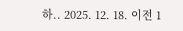하.. 2025. 12. 18. 이전 1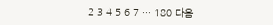2 3 4 5 6 7 ··· 180 다음